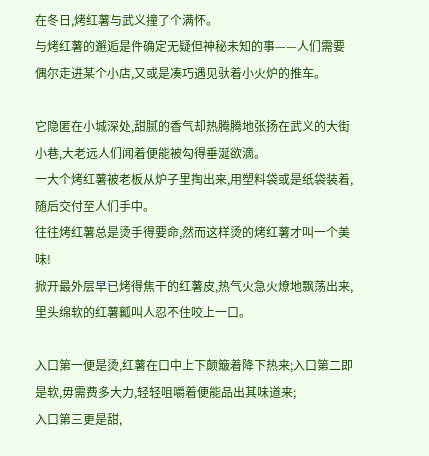在冬日,烤红薯与武义撞了个满怀。
与烤红薯的邂逅是件确定无疑但神秘未知的事——人们需要偶尔走进某个小店,又或是凑巧遇见驮着小火炉的推车。

它隐匿在小城深处,甜腻的香气却热腾腾地张扬在武义的大街小巷,大老远人们闻着便能被勾得垂涎欲滴。
一大个烤红薯被老板从炉子里掏出来,用塑料袋或是纸袋装着,随后交付至人们手中。
往往烤红薯总是烫手得要命,然而这样烫的烤红薯才叫一个美味!
掀开最外层早已烤得焦干的红薯皮,热气火急火燎地飘荡出来,里头绵软的红薯瓤叫人忍不住咬上一口。

入口第一便是烫,红薯在口中上下颠簸着降下热来;入口第二即是软,毋需费多大力,轻轻咀嚼着便能品出其味道来;
入口第三更是甜,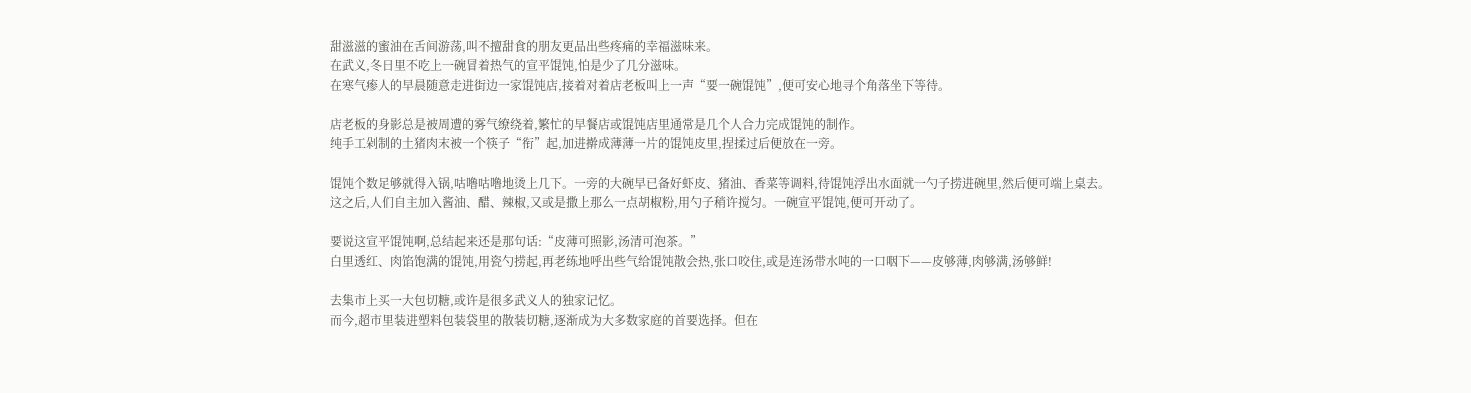甜滋滋的蜜油在舌间游荡,叫不擅甜食的朋友更品出些疼痛的幸福滋味来。
在武义,冬日里不吃上一碗冒着热气的宣平馄饨,怕是少了几分滋味。
在寒气瘆人的早晨随意走进街边一家馄饨店,接着对着店老板叫上一声“要一碗馄饨”,便可安心地寻个角落坐下等待。

店老板的身影总是被周遭的雾气缭绕着,繁忙的早餐店或馄饨店里通常是几个人合力完成馄饨的制作。
纯手工剁制的土猪肉末被一个筷子“衔”起,加进擀成薄薄一片的馄饨皮里,捏揉过后便放在一旁。

馄饨个数足够就得入锅,咕噜咕噜地烫上几下。一旁的大碗早已备好虾皮、猪油、香菜等调料,待馄饨浮出水面就一勺子捞进碗里,然后便可端上桌去。
这之后,人们自主加入酱油、醋、辣椒,又或是撒上那么一点胡椒粉,用勺子稍许搅匀。一碗宣平馄饨,便可开动了。

要说这宣平馄饨啊,总结起来还是那句话:“皮薄可照影,汤清可泡茶。”
白里透红、肉馅饱满的馄饨,用瓷勺捞起,再老练地呼出些气给馄饨散会热,张口咬住,或是连汤带水吨的一口咽下——皮够薄,肉够满,汤够鲜!

去集市上买一大包切糖,或许是很多武义人的独家记忆。
而今,超市里装进塑料包装袋里的散装切糖,逐渐成为大多数家庭的首要选择。但在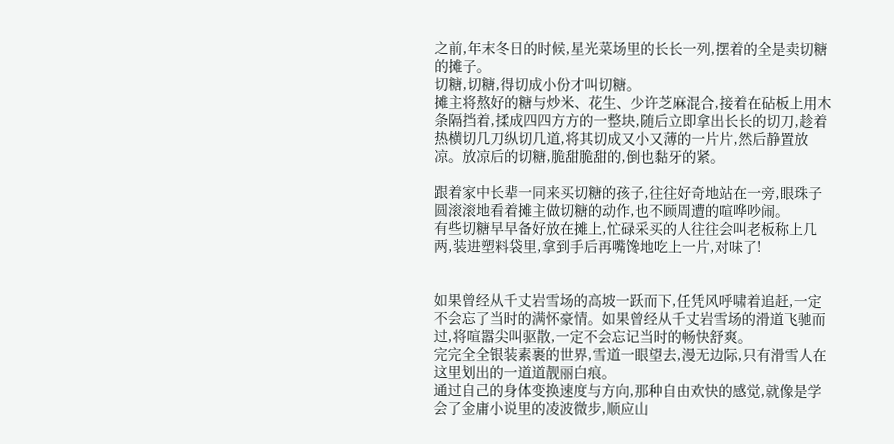之前,年末冬日的时候,星光菜场里的长长一列,摆着的全是卖切糖的摊子。
切糖,切糖,得切成小份才叫切糖。
摊主将熬好的糖与炒米、花生、少许芝麻混合,接着在砧板上用木条隔挡着,揉成四四方方的一整块,随后立即拿出长长的切刀,趁着热横切几刀纵切几道,将其切成又小又薄的一片片,然后静置放凉。放凉后的切糖,脆甜脆甜的,倒也黏牙的紧。

跟着家中长辈一同来买切糖的孩子,往往好奇地站在一旁,眼珠子圆滚滚地看着摊主做切糖的动作,也不顾周遭的喧哗吵闹。
有些切糖早早备好放在摊上,忙碌采买的人往往会叫老板称上几两,装进塑料袋里,拿到手后再嘴馋地吃上一片,对味了!


如果曾经从千丈岩雪场的高坡一跃而下,任凭风呼啸着追赶,一定不会忘了当时的满怀豪情。如果曾经从千丈岩雪场的滑道飞驰而过,将喧嚣尖叫驱散,一定不会忘记当时的畅快舒爽。
完完全全银装素裹的世界,雪道一眼望去,漫无边际,只有滑雪人在这里划出的一道道靓丽白痕。
通过自己的身体变换速度与方向,那种自由欢快的感觉,就像是学会了金庸小说里的凌波微步,顺应山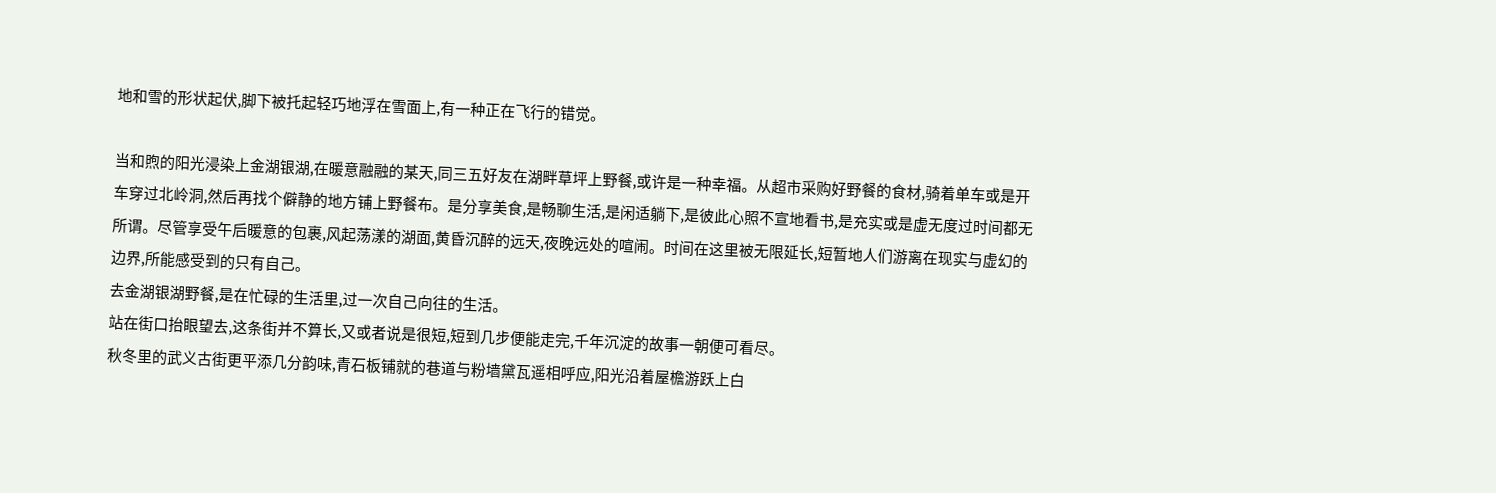地和雪的形状起伏,脚下被托起轻巧地浮在雪面上,有一种正在飞行的错觉。

当和煦的阳光浸染上金湖银湖,在暖意融融的某天,同三五好友在湖畔草坪上野餐,或许是一种幸福。从超市采购好野餐的食材,骑着单车或是开车穿过北岭洞,然后再找个僻静的地方铺上野餐布。是分享美食,是畅聊生活,是闲适躺下,是彼此心照不宣地看书,是充实或是虚无度过时间都无所谓。尽管享受午后暖意的包裹,风起荡漾的湖面,黄昏沉醉的远天,夜晚远处的喧闹。时间在这里被无限延长,短暂地人们游离在现实与虚幻的边界,所能感受到的只有自己。
去金湖银湖野餐,是在忙碌的生活里,过一次自己向往的生活。
站在街口抬眼望去,这条街并不算长,又或者说是很短,短到几步便能走完,千年沉淀的故事一朝便可看尽。
秋冬里的武义古街更平添几分韵味,青石板铺就的巷道与粉墙黛瓦遥相呼应,阳光沿着屋檐游跃上白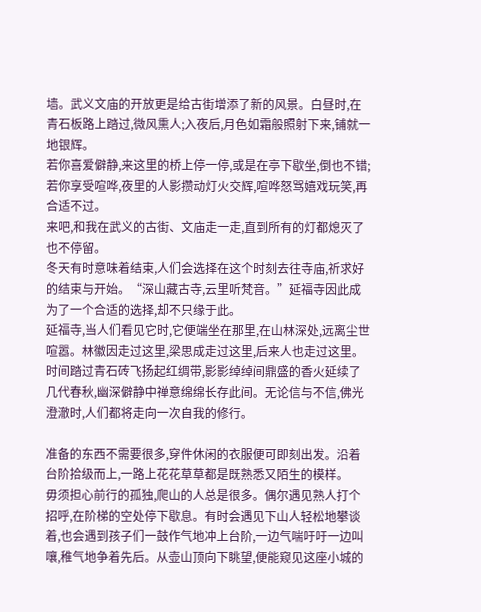墙。武义文庙的开放更是给古街增添了新的风景。白昼时,在青石板路上踏过,微风熏人;入夜后,月色如霜般照射下来,铺就一地银辉。
若你喜爱僻静,来这里的桥上停一停,或是在亭下歇坐,倒也不错;若你享受喧哗,夜里的人影攒动灯火交辉,喧哗怒骂嬉戏玩笑,再合适不过。
来吧,和我在武义的古街、文庙走一走,直到所有的灯都熄灭了也不停留。
冬天有时意味着结束,人们会选择在这个时刻去往寺庙,祈求好的结束与开始。“深山藏古寺,云里听梵音。”延福寺因此成为了一个合适的选择,却不只缘于此。
延福寺,当人们看见它时,它便端坐在那里,在山林深处,远离尘世喧嚣。林徽因走过这里,梁思成走过这里,后来人也走过这里。时间踏过青石砖飞扬起红绸带,影影绰绰间鼎盛的香火延续了几代春秋,幽深僻静中禅意绵绵长存此间。无论信与不信,佛光澄澈时,人们都将走向一次自我的修行。

准备的东西不需要很多,穿件休闲的衣服便可即刻出发。沿着台阶拾级而上,一路上花花草草都是既熟悉又陌生的模样。
毋须担心前行的孤独,爬山的人总是很多。偶尔遇见熟人打个招呼,在阶梯的空处停下歇息。有时会遇见下山人轻松地攀谈着,也会遇到孩子们一鼓作气地冲上台阶,一边气喘吁吁一边叫嚷,稚气地争着先后。从壶山顶向下眺望,便能窥见这座小城的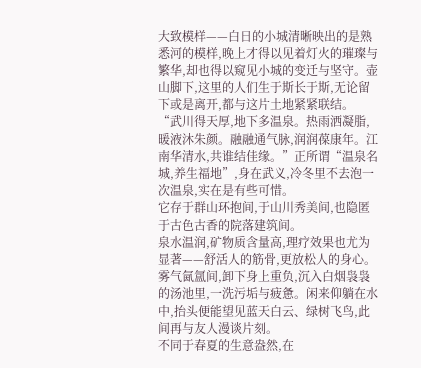大致模样——白日的小城清晰映出的是熟悉河的模样,晚上才得以见着灯火的璀璨与繁华,却也得以窥见小城的变迁与坚守。壶山脚下,这里的人们生于斯长于斯,无论留下或是离开,都与这片土地紧紧联结。
“武川得天厚,地下多温泉。热雨洒凝脂,暖液沐朱颜。融融通气脉,润润葆康年。江南华清水,共谁结佳缘。”正所谓“温泉名城,养生福地”,身在武义,冷冬里不去泡一次温泉,实在是有些可惜。
它存于群山环抱间,于山川秀美间,也隐匿于古色古香的院落建筑间。
泉水温润,矿物质含量高,理疗效果也尤为显著——舒活人的筋骨,更放松人的身心。雾气氤氲间,卸下身上重负,沉入白烟袅袅的汤池里,一洗污垢与疲惫。闲来仰躺在水中,抬头便能望见蓝天白云、绿树飞鸟,此间再与友人漫谈片刻。
不同于春夏的生意盎然,在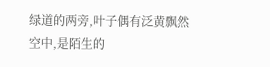绿道的两旁,叶子偶有泛黄飘然空中,是陌生的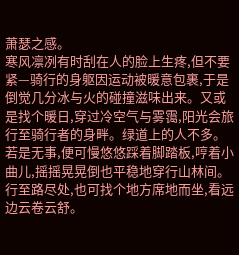萧瑟之感。
寒风凛冽有时刮在人的脸上生疼,但不要紧—骑行的身躯因运动被暖意包裹,于是倒觉几分冰与火的碰撞滋味出来。又或是找个暖日,穿过冷空气与雾霭,阳光会旅行至骑行者的身畔。绿道上的人不多。若是无事,便可慢悠悠踩着脚踏板,哼着小曲儿,摇摇晃晃倒也平稳地穿行山林间。行至路尽处,也可找个地方席地而坐,看远边云卷云舒。